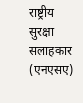राष्ट्रीय सुरक्षा सलाहकार (एनएसए)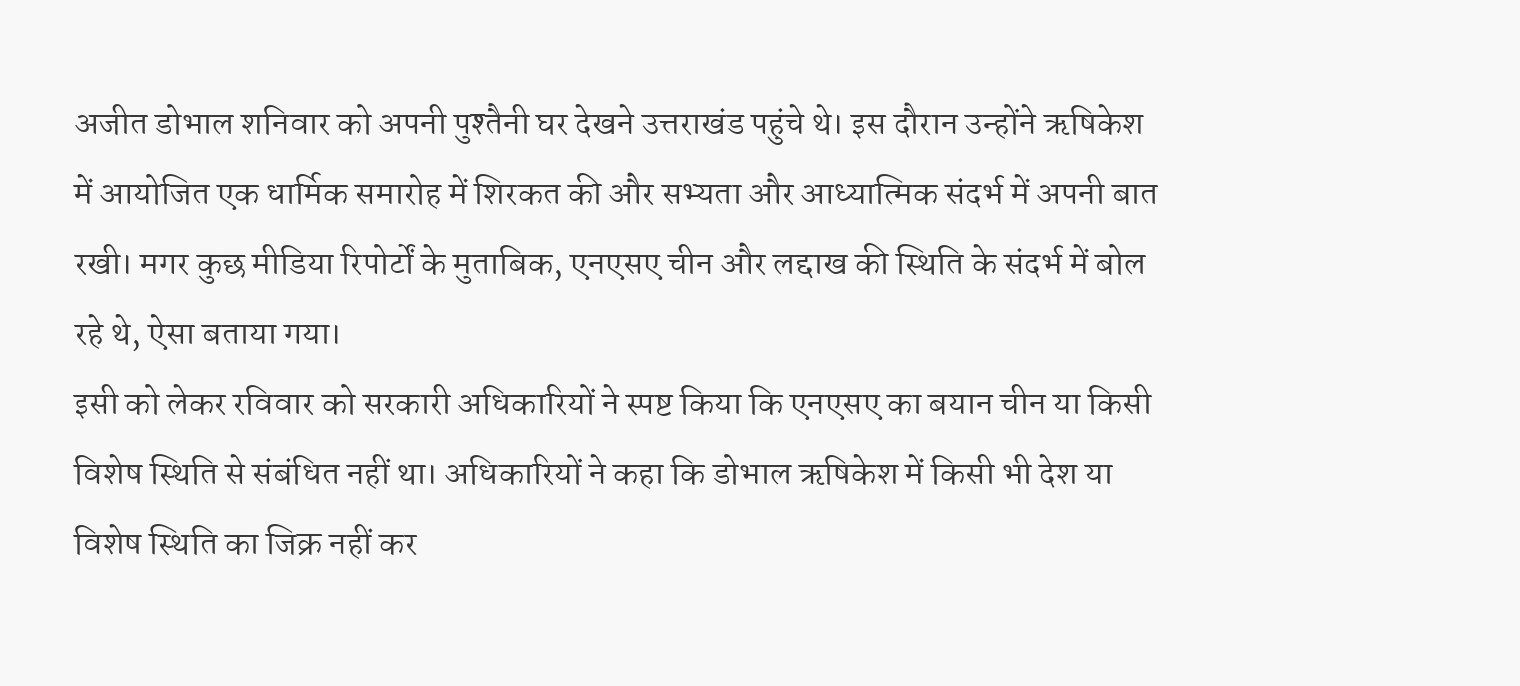अजीत डोभाल शनिवार को अपनी पुश्तैनी घर देखने उत्तराखंड पहुंचे थे। इस दौरान उन्होंने ऋषिकेश में आयोजित एक धार्मिक समारोह में शिरकत की और सभ्यता और आध्यात्मिक संदर्भ में अपनी बात रखी। मगर कुछ मीडिया रिपोर्टों के मुताबिक, एनएसए चीन और लद्दाख की स्थिति के संदर्भ में बोल रहे थे, ऐसा बताया गया।
इसी को लेकर रविवार को सरकारी अधिकारियों ने स्पष्ट किया कि एनएसए का बयान चीन या किसी विशेष स्थिति से संबंधित नहीं था। अधिकारियों ने कहा कि डोभाल ऋषिकेश में किसी भी देश या विशेष स्थिति का जिक्र नहीं कर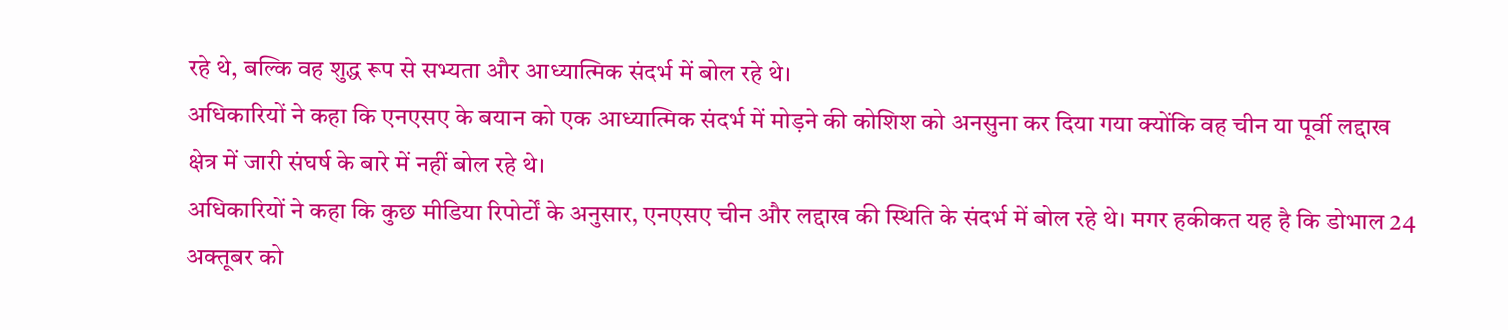रहे थे, बल्कि वह शुद्ध रूप से सभ्यता और आध्यात्मिक संदर्भ में बोल रहे थे।
अधिकारियों ने कहा कि एनएसए के बयान को एक आध्यात्मिक संदर्भ में मोड़ने की कोशिश को अनसुना कर दिया गया क्योंकि वह चीन या पूर्वी लद्दाख क्षेत्र में जारी संघर्ष के बारे में नहीं बोल रहे थे।
अधिकारियों ने कहा कि कुछ मीडिया रिपोर्टों के अनुसार, एनएसए चीन और लद्दाख की स्थिति के संदर्भ में बोल रहे थे। मगर हकीकत यह है कि डोभाल 24 अक्तूबर को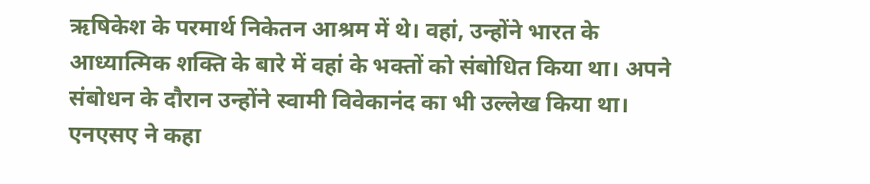ऋषिकेश के परमार्थ निकेतन आश्रम में थे। वहां, उन्होंने भारत के आध्यात्मिक शक्ति के बारे में वहां के भक्तों को संबोधित किया था। अपने संबोधन के दौरान उन्होंने स्वामी विवेकानंद का भी उल्लेख किया था।
एनएसए ने कहा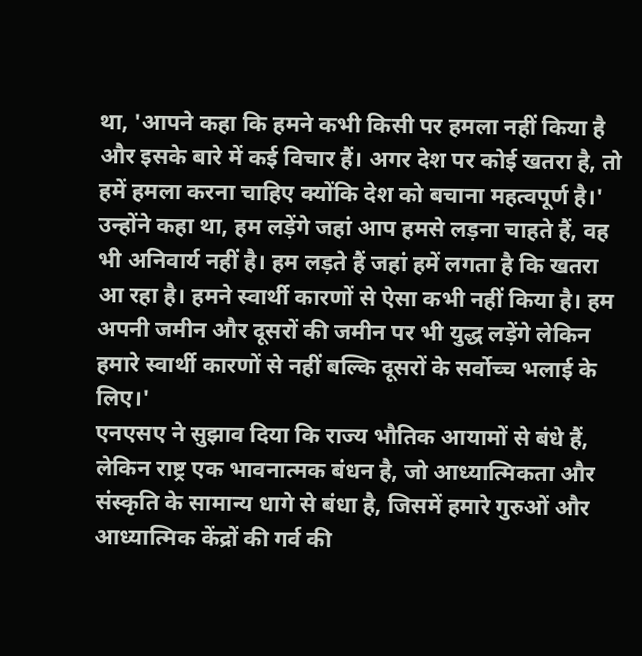था, 'आपने कहा कि हमने कभी किसी पर हमला नहीं किया है और इसके बारे में कई विचार हैं। अगर देश पर कोई खतरा है, तो हमें हमला करना चाहिए क्योंकि देश को बचाना महत्वपूर्ण है।'
उन्होंने कहा था, हम लड़ेंगे जहां आप हमसे लड़ना चाहते हैं, वह भी अनिवार्य नहीं है। हम लड़ते हैं जहां हमें लगता है कि खतरा आ रहा है। हमने स्वार्थी कारणों से ऐसा कभी नहीं किया है। हम अपनी जमीन और दूसरों की जमीन पर भी युद्ध लड़ेंगे लेकिन हमारे स्वार्थी कारणों से नहीं बल्कि दूसरों के सर्वोच्च भलाई के लिए।'
एनएसए ने सुझाव दिया कि राज्य भौतिक आयामों से बंधे हैं, लेकिन राष्ट्र एक भावनात्मक बंधन है, जो आध्यात्मिकता और संस्कृति के सामान्य धागे से बंधा है, जिसमें हमारे गुरुओं और आध्यात्मिक केंद्रों की गर्व की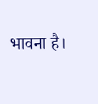भावना है।